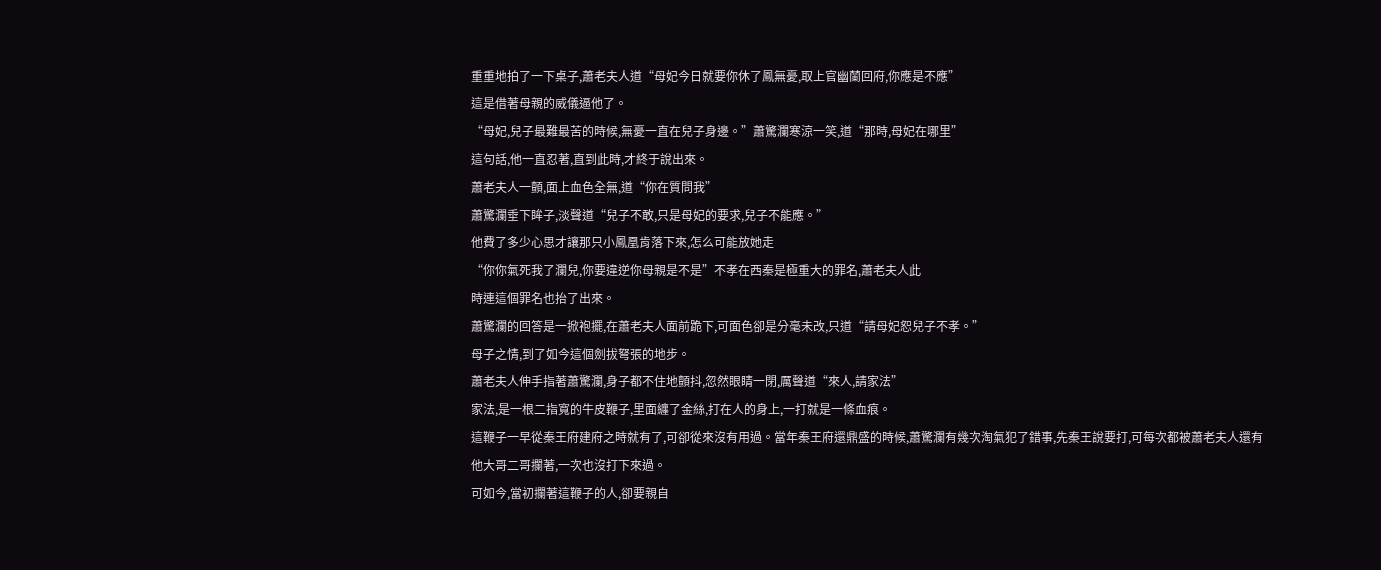重重地拍了一下桌子,蕭老夫人道“母妃今日就要你休了鳳無憂,取上官幽蘭回府,你應是不應”
這是借著母親的威儀逼他了。
“母妃,兒子最難最苦的時候,無憂一直在兒子身邊。”蕭驚瀾寒涼一笑,道“那時,母妃在哪里”
這句話,他一直忍著,直到此時,才終于說出來。
蕭老夫人一顫,面上血色全無,道“你在質問我”
蕭驚瀾垂下眸子,淡聲道“兒子不敢,只是母妃的要求,兒子不能應。”
他費了多少心思才讓那只小鳳凰肯落下來,怎么可能放她走
“你你氣死我了瀾兒,你要違逆你母親是不是”不孝在西秦是極重大的罪名,蕭老夫人此
時連這個罪名也抬了出來。
蕭驚瀾的回答是一掀袍擺,在蕭老夫人面前跪下,可面色卻是分毫未改,只道“請母妃恕兒子不孝。”
母子之情,到了如今這個劍拔弩張的地步。
蕭老夫人伸手指著蕭驚瀾,身子都不住地顫抖,忽然眼睛一閉,厲聲道“來人,請家法”
家法,是一根二指寬的牛皮鞭子,里面纏了金絲,打在人的身上,一打就是一條血痕。
這鞭子一早從秦王府建府之時就有了,可卻從來沒有用過。當年秦王府還鼎盛的時候,蕭驚瀾有幾次淘氣犯了錯事,先秦王說要打,可每次都被蕭老夫人還有他大哥二哥攔著,一次也沒打下來過。
可如今,當初攔著這鞭子的人,卻要親自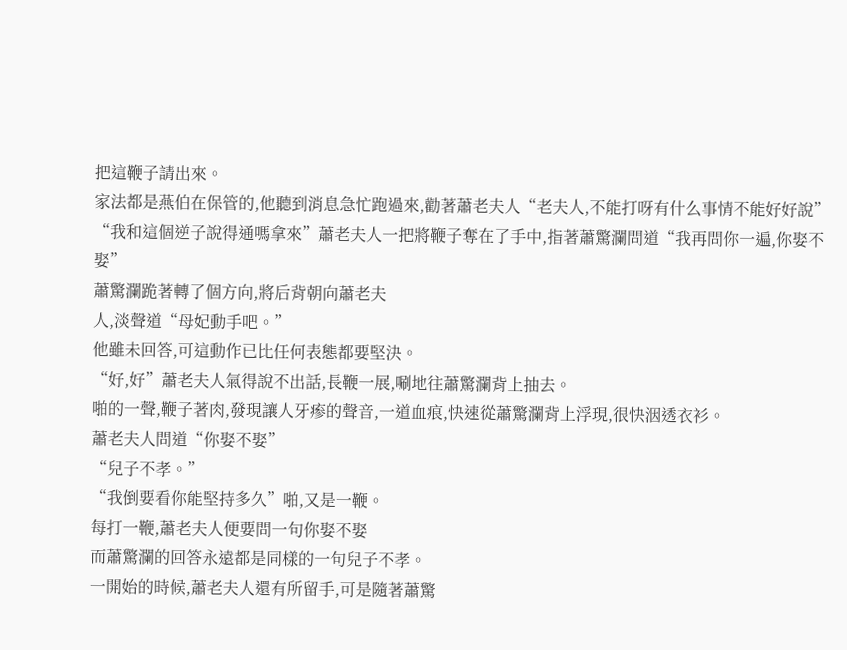把這鞭子請出來。
家法都是燕伯在保管的,他聽到消息急忙跑過來,勸著蕭老夫人“老夫人,不能打呀有什么事情不能好好說”
“我和這個逆子說得通嗎拿來”蕭老夫人一把將鞭子奪在了手中,指著蕭驚瀾問道“我再問你一遍,你娶不娶”
蕭驚瀾跪著轉了個方向,將后背朝向蕭老夫
人,淡聲道“母妃動手吧。”
他雖未回答,可這動作已比任何表態都要堅決。
“好,好”蕭老夫人氣得說不出話,長鞭一展,唰地往蕭驚瀾背上抽去。
啪的一聲,鞭子著肉,發現讓人牙瘆的聲音,一道血痕,快速從蕭驚瀾背上浮現,很快洇透衣衫。
蕭老夫人問道“你娶不娶”
“兒子不孝。”
“我倒要看你能堅持多久”啪,又是一鞭。
每打一鞭,蕭老夫人便要問一句你娶不娶
而蕭驚瀾的回答永遠都是同樣的一句兒子不孝。
一開始的時候,蕭老夫人還有所留手,可是隨著蕭驚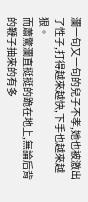瀾一句又一句的兒子不孝,她也被激出了性子,打得越來越快,下手也越來越狠。
而蕭驚瀾直挺挺的跪在地上,無論后背的鞭子抽來的有多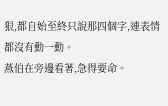狠,都自始至終只說那四個字,連表情都沒有動一動。
燕伯在旁邊看著,急得要命。